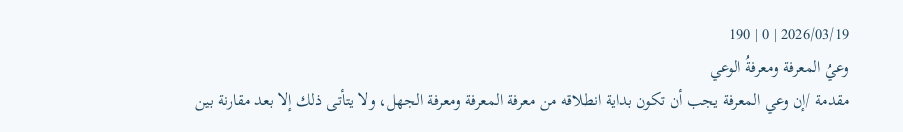2026/03/19 | 0 | 190
وعيُ المعرفة ومعرفةُ الوعي
مقدمة /إن وعي المعرفة يجب أن تكون بداية انطلاقه من معرفة المعرفة ومعرفة الجهل، ولا يتأتى ذلك إلا بعد مقارنة بين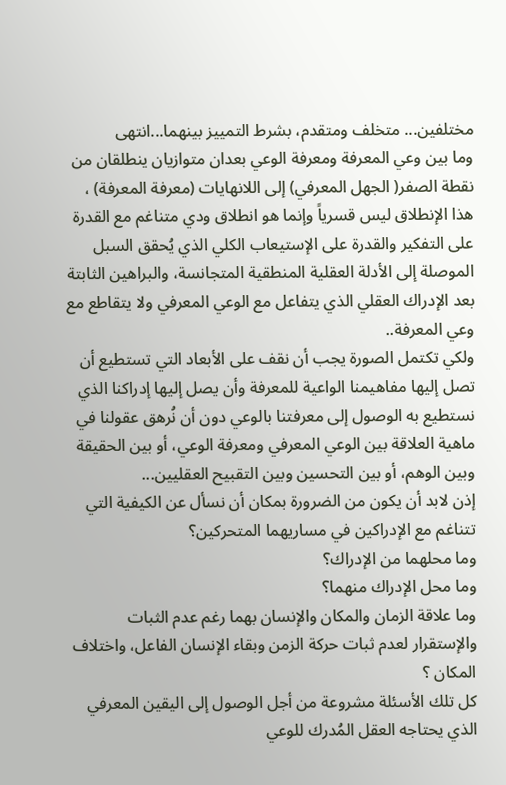مختلفين... متخلف ومتقدم، بشرط التمييز بينهما...انتهى
وما بين وعي المعرفة ومعرفة الوعي بعدان متوازيان ينطلقان من نقطة الصفر( الجهل المعرفي) إلى اللانهايات (معرفة المعرفة) ، هذا الإنطلاق ليس قسرياً وإنما هو انطلاق ودي متناغم مع القدرة على التفكير والقدرة على الإستيعاب الكلي الذي يُحقق السبل الموصلة إلى الأدلة العقلية المنطقية المتجانسة، والبراهين الثابتة بعد الإدراك العقلي الذي يتفاعل مع الوعي المعرفي ولا يتقاطع مع وعي المعرفة..
ولكي تكتمل الصورة يجب أن نقف على الأبعاد التي تستطيع أن تصل إليها مفاهيمنا الواعية للمعرفة وأن يصل إليها إدراكنا الذي نستطيع به الوصول إلى معرفتنا بالوعي دون أن نُرهق عقولنا في ماهية العلاقة بين الوعي المعرفي ومعرفة الوعي، أو بين الحقيقة وبين الوهم، أو بين التحسين وبين التقبيح العقليين...
إذن لابد أن يكون من الضرورة بمكان أن نسأل عن الكيفية التي تتناغم مع الإدراكين في مساريهما المتحركين؟
وما محلهما من الإدراك؟
وما محل الإدراك منهما؟
وما علاقة الزمان والمكان والإنسان بهما رغم عدم الثبات والإستقرار لعدم ثبات حركة الزمن وبقاء الإنسان الفاعل، واختلاف المكان ؟
كل تلك الأسئلة مشروعة من أجل الوصول إلى اليقين المعرفي الذي يحتاجه العقل المُدرك للوعي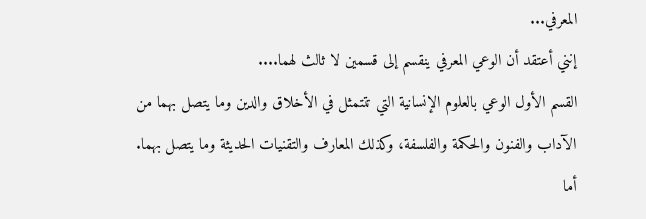المعرفي...
إنني أعتقد أن الوعي المعرفي ينقسم إلى قسمين لا ثالث لهما....
القسم الأول الوعي بالعلوم الإنسانية التي تتتمثل في الأخلاق والدين وما يتصل بهما من الآداب والفنون والحكمة والفلسفة، وكذلك المعارف والتقنيات الحديثة وما يتصل بهما.
أما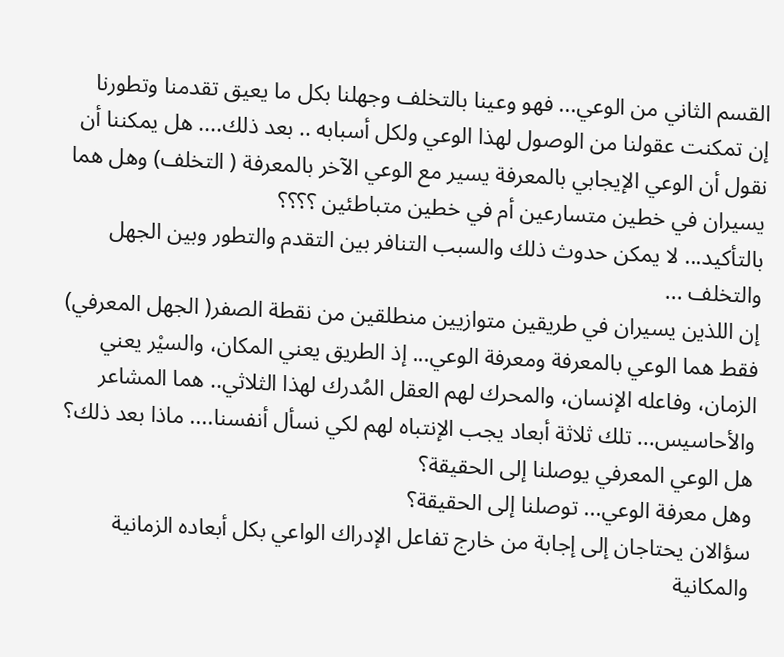القسم الثاني من الوعي... فهو وعينا بالتخلف وجهلنا بكل ما يعيق تقدمنا وتطورنا إن تمكنت عقولنا من الوصول لهذا الوعي ولكل أسبابه .. بعد ذلك.... هل يمكننا أن نقول أن الوعي الإيجابي بالمعرفة يسير مع الوعي الآخر بالمعرفة ( التخلف) وهل هما يسيران في خطين متسارعين أم في خطين متباطئين ؟؟؟؟
بالتأكيد... لا يمكن حدوث ذلك والسبب التنافر بين التقدم والتطور وبين الجهل والتخلف ...
إن اللذين يسيران في طريقين متوازيين منطلقين من نقطة الصفر( الجهل المعرفي) فقط هما الوعي بالمعرفة ومعرفة الوعي... إذ الطريق يعني المكان، والسيْر يعني الزمان، وفاعله الإنسان، والمحرك لهم العقل المُدرك لهذا الثلاثي.. هما المشاعر والأحاسيس... تلك ثلاثة أبعاد يجب الإنتباه لهم لكي نسأل أنفسنا.... ماذا بعد ذلك؟
هل الوعي المعرفي يوصلنا إلى الحقيقة؟
وهل معرفة الوعي... توصلنا إلى الحقيقة؟
سؤالان يحتاجان إلى إجابة من خارج تفاعل الإدراك الواعي بكل أبعاده الزمانية والمكانية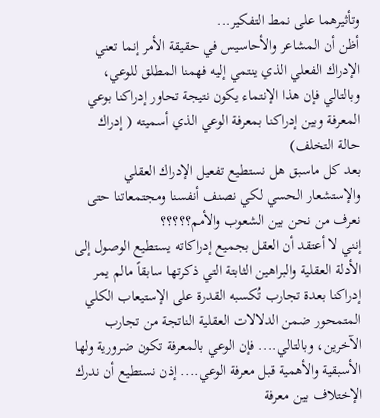وتأثيرهما على نمط التفكير...
أظن أن المشاعر والأحاسيس في حقيقة الأمر إنما تعني الإدراك الفعلي الذي ينتمي إليه فهمنا المطلق للوعي، وبالتالي فإن هذا الإنتماء يكون نتيجة تحاور إدراكنا بوعي المعرفة وبين إدراكنا بمعرفة الوعي الذي أسميته ( إدراك حالة التخلف)
بعد كل ماسبق هل نستطيع تفعيل الإدراك العقلي والإستشعار الحسي لكي نصنف أنفسنا ومجتمعاتنا حتى نعرف من نحن بين الشعوب والأمم؟؟؟؟؟
إنني لا أعتقد أن العقل بجميع إدراكاته يستطيع الوصول إلى الأدلة العقلية والبراهين الثابتة التي ذكرتها سابقاً مالم يمر إدراكنا بعدة تجارب تُكسبه القدرة على الإستيعاب الكلي المتمحور ضمن الدلالات العقلية الناتجة من تجارب الآخرين، وبالتالي.... فإن الوعي بالمعرفة تكون ضرورية ولها الأسبقية والأهمية قبل معرفة الوعي.... إذن نستطيع أن ندرك الإختلاف بين معرفة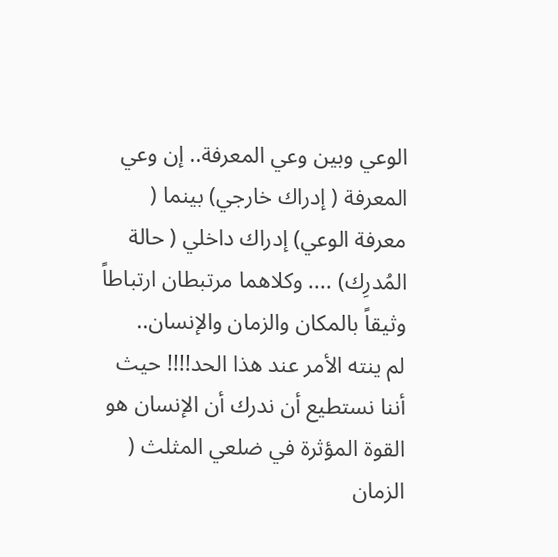الوعي وبين وعي المعرفة.. إن وعي المعرفة ( إدراك خارجي) بينما ( معرفة الوعي) إدراك داخلي ( حالة المُدرِك) .... وكلاهما مرتبطان ارتباطاً وثيقاً بالمكان والزمان والإنسان..
لم ينته الأمر عند هذا الحد!!!! حيث أننا نستطيع أن ندرك أن الإنسان هو القوة المؤثرة في ضلعي المثلث ( الزمان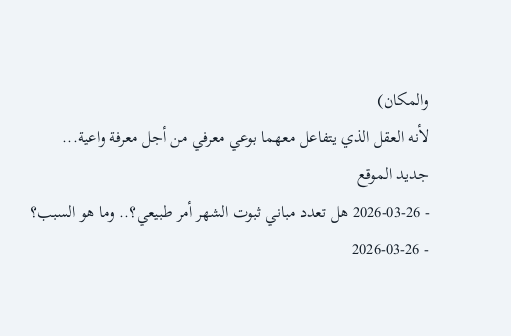والمكان)
لأنه العقل الذي يتفاعل معهما بوعي معرفي من أجل معرفة واعية...
جديد الموقع
- 2026-03-26 هل تعدد مباني ثبوت الشهر أمر طبيعي؟.. وما هو السبب؟
- 2026-03-26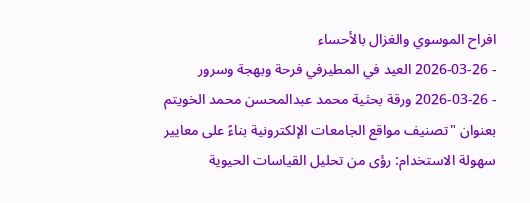افراح الموسوي والغزال بالأحساء
- 2026-03-26 العيد في المطيرفي فرحة وبهجة وسرور
- 2026-03-26 ورقة بحثية محمد عبدالمحسن محمد الخويتم بعنوان "تصنيف مواقع الجامعات الإلكترونية بناءً على معايير سهولة الاستخدام: رؤى من تحليل القياسات الحيوية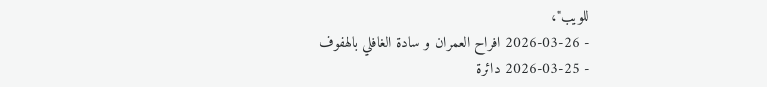للويب"،
- 2026-03-26 افراح العمران و سادة الغافلي بالهفوف
- 2026-03-25 دائرة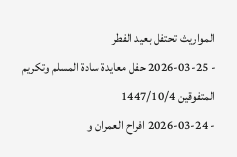المواريث تحتفل بعيد الفطر
- 2026-03-25 حفل معايدة سادة المسلم وتكريم المتفوقين 1447/10/4
- 2026-03-24 افراح العمران و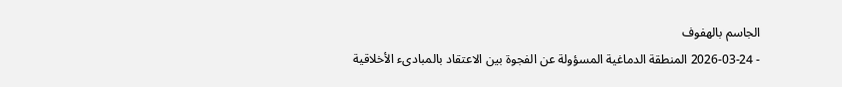الجاسم بالهفوف
- 2026-03-24 المنطقة الدماغية المسؤولة عن الفجوة بين الاعتقاد بالمبادىء الأخلاقية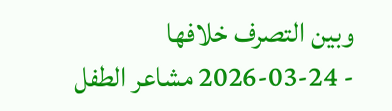وبين التصرف خلافها
- 2026-03-24 مشاعر الطفل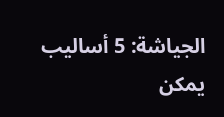الجياشة: 5 أساليب يمكن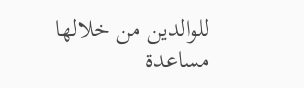للوالدين من خلالها مساعدة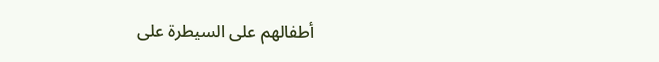أطفالهم على السيطرة على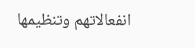انفعالاتهم وتنظيمها